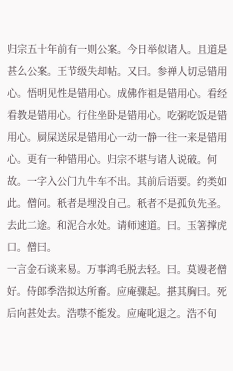归宗五十年前有一则公案。今日举似诸人。且道是甚么公案。王节级失却帖。又曰。参禅人切忌错用心。悟明见性是错用心。成佛作祖是错用心。看经看教是错用心。行住坐卧是错用心。吃粥吃饭是错用心。屙屎送尿是错用心一动一静一往一来是错用心。更有一种错用心。归宗不堪与诸人说破。何故。一字入公门九牛车不出。其前后语要。约类如此。僧问。秖者是埋没自己。秖者不是孤负先圣。去此二途。和泥合水处。请师速道。曰。玉箸撑虎口。僧曰。
一言金石谈来易。万事鸿毛脱去轻。曰。莫谩老僧好。侍郎季浩拟达所畜。应庵骤起。揕其胸曰。死后向甚处去。浩噤不能发。应庵叱退之。浩不旬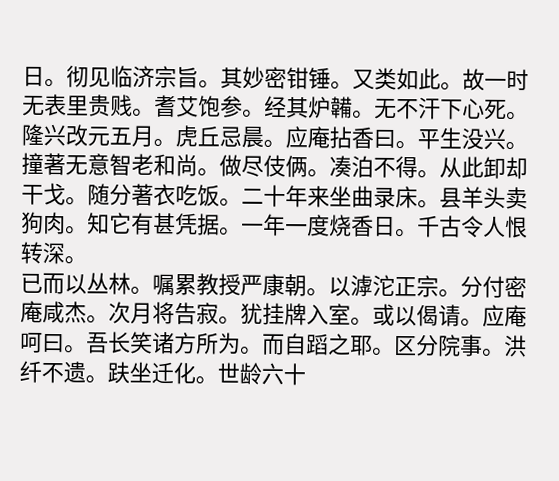日。彻见临济宗旨。其妙密钳锤。又类如此。故一时无表里贵贱。耆艾饱参。经其炉韛。无不汗下心死。隆兴改元五月。虎丘忌晨。应庵拈香曰。平生没兴。撞著无意智老和尚。做尽伎俩。凑泊不得。从此卸却干戈。随分著衣吃饭。二十年来坐曲录床。县羊头卖狗肉。知它有甚凭据。一年一度烧香日。千古令人恨转深。
已而以丛林。嘱累教授严康朝。以滹沱正宗。分付密庵咸杰。次月将告寂。犹挂牌入室。或以偈请。应庵呵曰。吾长笑诸方所为。而自蹈之耶。区分院事。洪纤不遗。趺坐迁化。世龄六十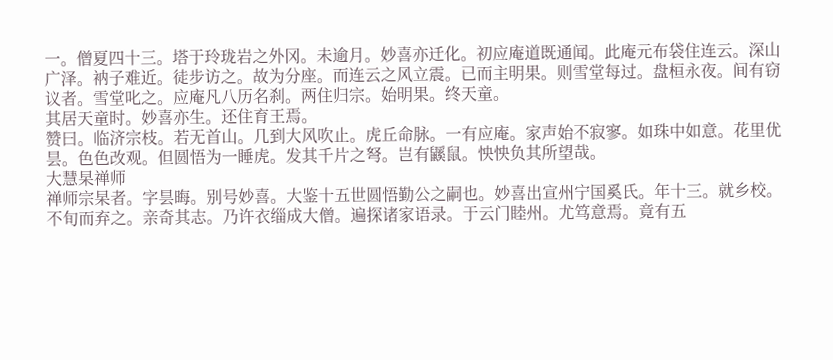一。僧夏四十三。塔于玲珑岩之外冈。未逾月。妙喜亦迁化。初应庵道既通闻。此庵元布袋住连云。深山广泽。衲子难近。徒步访之。故为分座。而连云之风立震。已而主明果。则雪堂每过。盘桓永夜。间有窃议者。雪堂叱之。应庵凡八历名刹。两住归宗。始明果。终天童。
其居天童时。妙喜亦生。还住育王焉。
赞曰。临济宗枝。若无首山。几到大风吹止。虎丘命脉。一有应庵。家声始不寂寥。如珠中如意。花里优昙。色色改观。但圆悟为一睡虎。发其千片之弩。岂有鼷鼠。怏怏负其所望哉。
大慧杲禅师
禅师宗杲者。字昙晦。别号妙喜。大鉴十五世圆悟勤公之嗣也。妙喜出宣州宁国奚氏。年十三。就乡校。不旬而弃之。亲奇其志。乃许衣缁成大僧。遍探诸家语录。于云门睦州。尤笃意焉。竟有五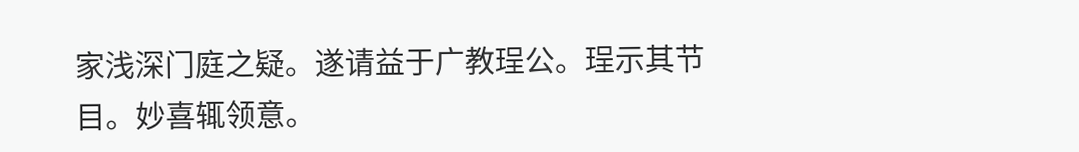家浅深门庭之疑。遂请益于广教珵公。珵示其节目。妙喜辄领意。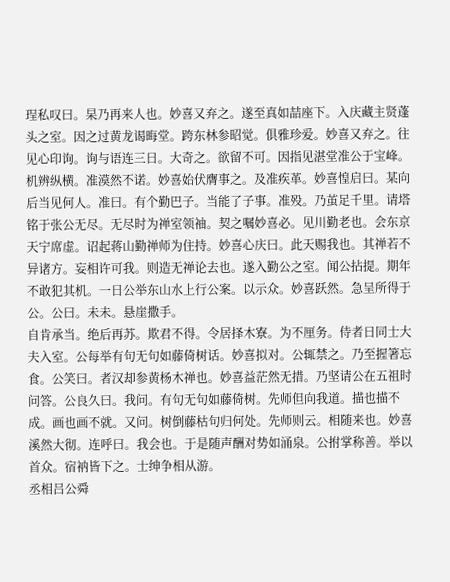珵私叹曰。杲乃再来人也。妙喜又弃之。遂至真如喆座下。入庆藏主贤蓬头之室。因之过黄龙谒晦堂。跨东林参昭觉。俱雅珍爱。妙喜又弃之。往见心印询。询与语连三日。大奇之。欲留不可。因指见湛堂准公于宝峰。
机辨纵横。准漠然不诺。妙喜始伏膺事之。及准疾革。妙喜惶启曰。某向后当见何人。准曰。有个勤巴子。当能了子事。准殁。乃茧足千里。请塔铭于张公无尽。无尽时为禅室领袖。契之嘱妙喜必。见川勤老也。会东京天宁席虚。诏起蒋山勤禅师为住持。妙喜心庆曰。此天赐我也。其禅若不异诸方。妄相许可我。则造无禅论去也。遂入勤公之室。闻公拈提。期年不敢犯其机。一日公举东山水上行公案。以示众。妙喜跃然。急呈所得于公。公曰。未未。悬崖撒手。
自肯承当。绝后再苏。欺君不得。令居择木寮。为不厘务。侍者日同士大夫入室。公每举有句无句如藤倚树话。妙喜拟对。公辄禁之。乃至握箸忘食。公笑曰。者汉却参黄杨木禅也。妙喜益茫然无措。乃坚请公在五祖时问答。公良久曰。我问。有句无句如藤倚树。先师但向我道。描也描不成。画也画不就。又问。树倒藤枯句归何处。先师则云。相随来也。妙喜溪然大彻。连呼曰。我会也。于是随声酬对势如涌泉。公拊掌称善。举以首众。宿衲皆下之。士绅争相从游。
丞相吕公舜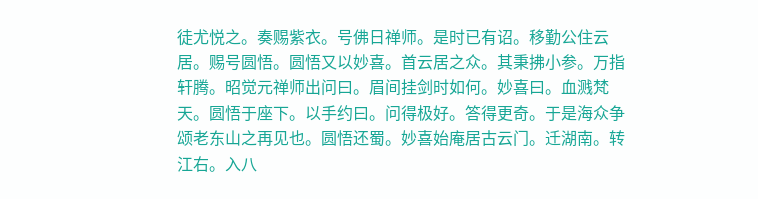徒尤悦之。奏赐紫衣。号佛日禅师。是时已有诏。移勤公住云居。赐号圆悟。圆悟又以妙喜。首云居之众。其秉拂小参。万指轩腾。昭觉元禅师出问曰。眉间挂剑时如何。妙喜曰。血溅梵天。圆悟于座下。以手约曰。问得极好。答得更奇。于是海众争颂老东山之再见也。圆悟还蜀。妙喜始庵居古云门。迁湖南。转江右。入八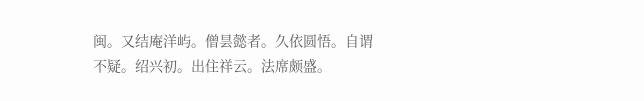闽。又结庵洋屿。僧昙懿者。久依圆悟。自谓不疑。绍兴初。出住祥云。法席颇盛。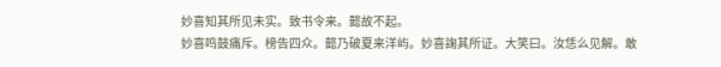妙喜知其所见未实。致书令来。懿故不起。
妙喜鸣鼓痛斥。榜告四众。懿乃破夏来洋屿。妙喜諊其所证。大笑曰。汝恁么见解。敢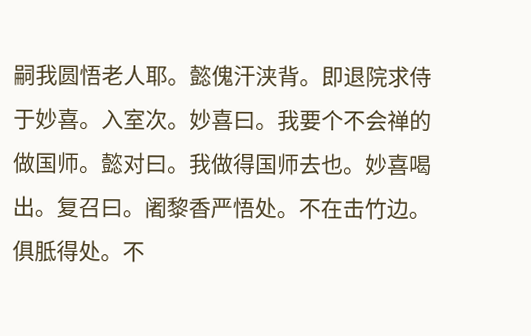嗣我圆悟老人耶。懿傀汗浃背。即退院求侍于妙喜。入室次。妙喜曰。我要个不会禅的做国师。懿对曰。我做得国师去也。妙喜喝出。复召曰。阇黎香严悟处。不在击竹边。俱胝得处。不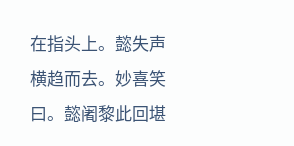在指头上。懿失声横趋而去。妙喜笑曰。懿阇黎此回堪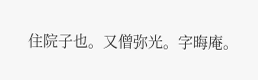住院子也。又僧弥光。字晦庵。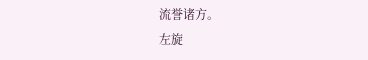流誉诸方。
左旋